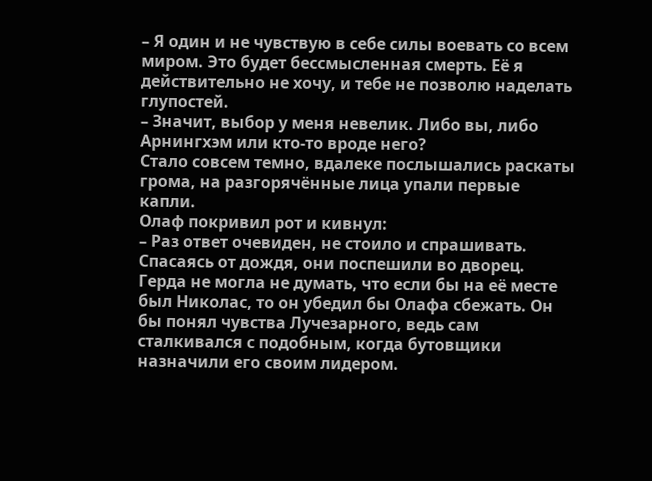– Я один и не чувствую в себе силы воевать со всем миром. Это будет бессмысленная смерть. Её я действительно не хочу, и тебе не позволю наделать глупостей.
– Значит, выбор у меня невелик. Либо вы, либо Арнингхэм или кто-то вроде него?
Стало совсем темно, вдалеке послышались раскаты грома, на разгорячённые лица упали первые капли.
Олаф покривил рот и кивнул:
– Раз ответ очевиден, не стоило и спрашивать.
Спасаясь от дождя, они поспешили во дворец. Герда не могла не думать, что если бы на её месте был Николас, то он убедил бы Олафа сбежать. Он бы понял чувства Лучезарного, ведь сам сталкивался с подобным, когда бутовщики назначили его своим лидером.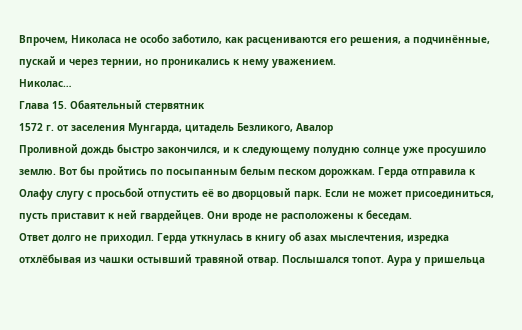Впрочем, Николаса не особо заботило, как расцениваются его решения, а подчинённые, пускай и через тернии, но проникались к нему уважением.
Николас…
Глава 15. Обаятельный стервятник
1572 г. от заселения Мунгарда, цитадель Безликого, Авалор
Проливной дождь быстро закончился, и к следующему полудню солнце уже просушило землю. Вот бы пройтись по посыпанным белым песком дорожкам. Герда отправила к Олафу слугу с просьбой отпустить её во дворцовый парк. Если не может присоединиться, пусть приставит к ней гвардейцев. Они вроде не расположены к беседам.
Ответ долго не приходил. Герда уткнулась в книгу об азах мыслечтения, изредка отхлёбывая из чашки остывший травяной отвар. Послышался топот. Аура у пришельца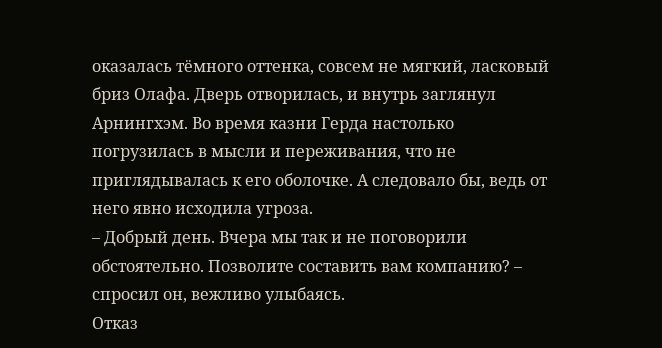оказалась тёмного оттенка, совсем не мягкий, ласковый бриз Олафа. Дверь отворилась, и внутрь заглянул Арнингхэм. Во время казни Герда настолько погрузилась в мысли и переживания, что не приглядывалась к его оболочке. А следовало бы, ведь от него явно исходила угроза.
– Добрый день. Вчера мы так и не поговорили обстоятельно. Позволите составить вам компанию? – спросил он, вежливо улыбаясь.
Отказ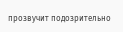прозвучит подозрительно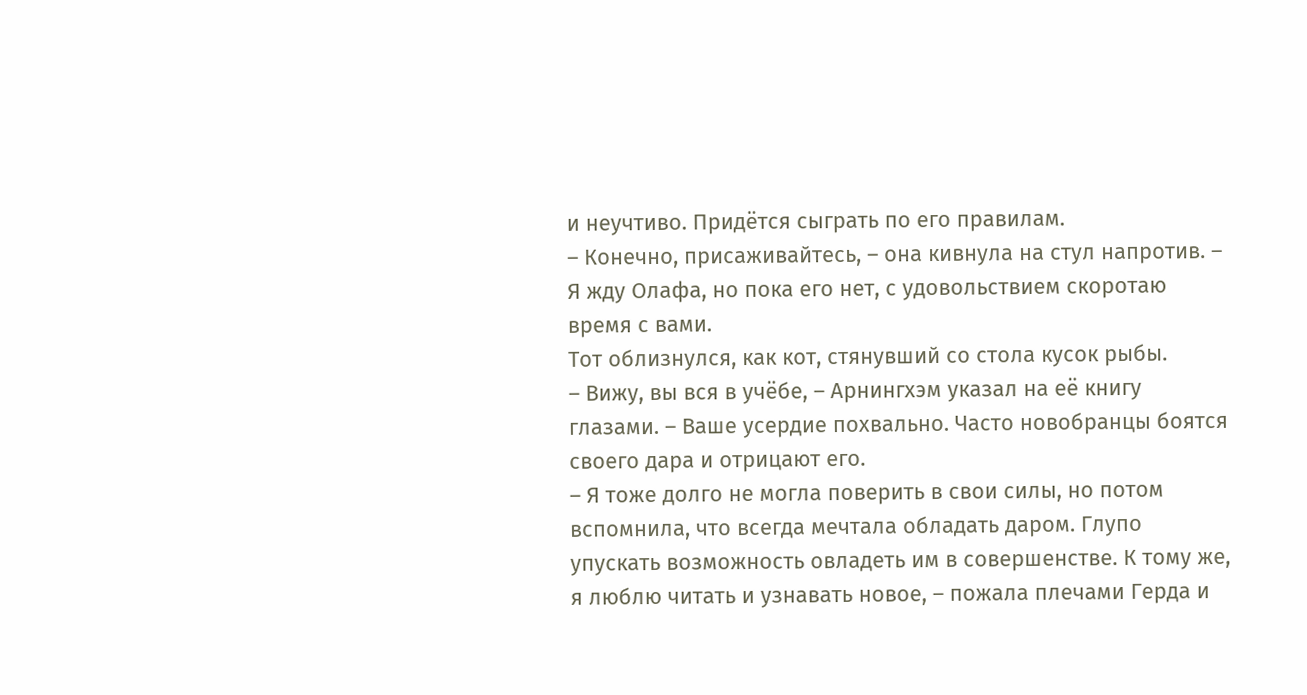и неучтиво. Придётся сыграть по его правилам.
– Конечно, присаживайтесь, – она кивнула на стул напротив. – Я жду Олафа, но пока его нет, с удовольствием скоротаю время с вами.
Тот облизнулся, как кот, стянувший со стола кусок рыбы.
– Вижу, вы вся в учёбе, – Арнингхэм указал на её книгу глазами. – Ваше усердие похвально. Часто новобранцы боятся своего дара и отрицают его.
– Я тоже долго не могла поверить в свои силы, но потом вспомнила, что всегда мечтала обладать даром. Глупо упускать возможность овладеть им в совершенстве. К тому же, я люблю читать и узнавать новое, – пожала плечами Герда и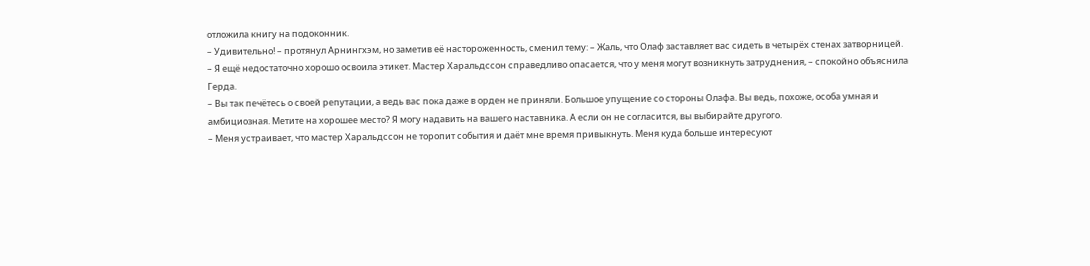отложила книгу на подоконник.
– Удивительно! – протянул Арнингхэм, но заметив её настороженность, сменил тему: – Жаль, что Олаф заставляет вас сидеть в четырёх стенах затворницей.
– Я ещё недостаточно хорошо освоила этикет. Мастер Харальдссон справедливо опасается, что у меня могут возникнуть затруднения, – спокойно объяснила Герда.
– Вы так печётесь о своей репутации, а ведь вас пока даже в орден не приняли. Большое упущение со стороны Олафа. Вы ведь, похоже, особа умная и амбициозная. Метите на хорошее место? Я могу надавить на вашего наставника. А если он не согласится, вы выбирайте другого.
– Меня устраивает, что мастер Харальдссон не торопит события и даёт мне время привыкнуть. Меня куда больше интересуют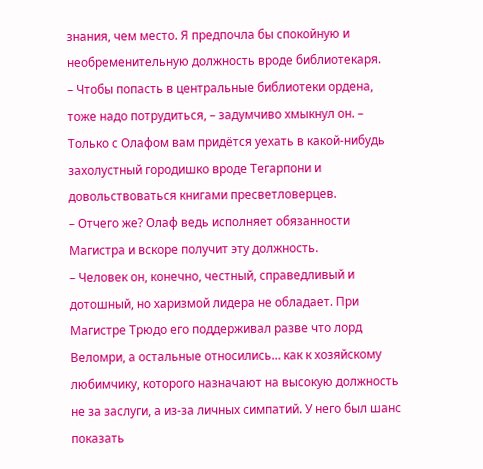знания, чем место. Я предпочла бы спокойную и необременительную должность вроде библиотекаря.
– Чтобы попасть в центральные библиотеки ордена, тоже надо потрудиться, – задумчиво хмыкнул он. – Только с Олафом вам придётся уехать в какой-нибудь захолустный городишко вроде Тегарпони и довольствоваться книгами пресветловерцев.
– Отчего же? Олаф ведь исполняет обязанности Магистра и вскоре получит эту должность.
– Человек он, конечно, честный, справедливый и дотошный, но харизмой лидера не обладает. При Магистре Трюдо его поддерживал разве что лорд Веломри, а остальные относились… как к хозяйскому любимчику, которого назначают на высокую должность не за заслуги, а из-за личных симпатий. У него был шанс показать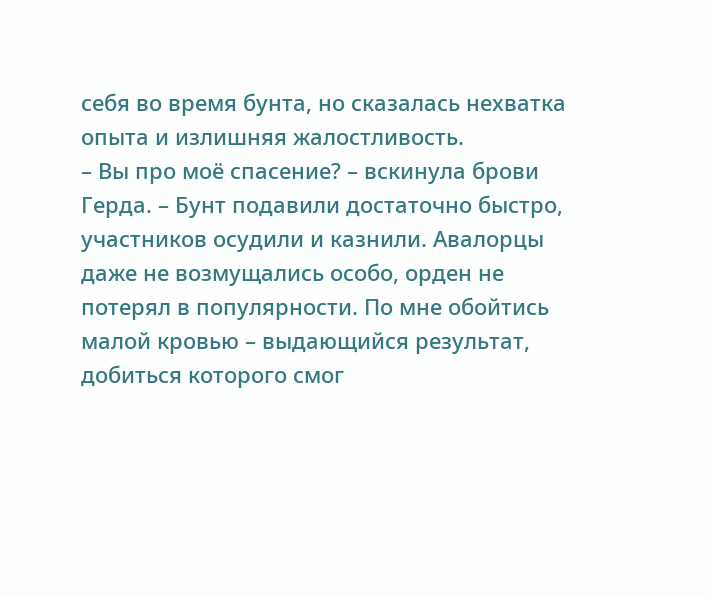себя во время бунта, но сказалась нехватка опыта и излишняя жалостливость.
– Вы про моё спасение? – вскинула брови Герда. – Бунт подавили достаточно быстро, участников осудили и казнили. Авалорцы даже не возмущались особо, орден не потерял в популярности. По мне обойтись малой кровью – выдающийся результат, добиться которого смог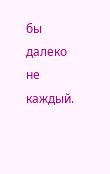бы далеко не каждый.